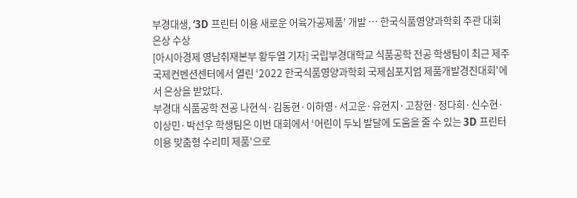부경대생, ‘3D 프린터 이용 새로운 어육가공제품’ 개발 … 한국식품영양과학회 주관 대회 은상 수상
[아시아경제 영남취재본부 황두열 기자] 국립부경대학교 식품공학 전공 학생팀이 최근 제주국제컨벤션센터에서 열린 ‘2022 한국식품영양과학회 국제심포지엄 제품개발경진대회’에서 은상을 받았다.
부경대 식품공학 전공 나현식·김동현·이하영·서고운·유현지·고창현·정다희·신수현·이상민·박선우 학생팀은 이번 대회에서 ‘어린이 두뇌 발달에 도움을 줄 수 있는 3D 프린터 이용 맞춤형 수리미 제품’으로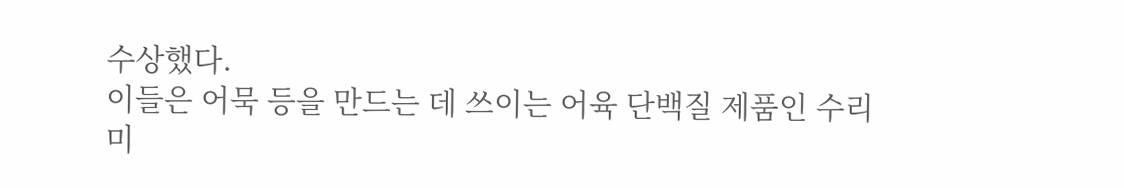수상했다.
이들은 어묵 등을 만드는 데 쓰이는 어육 단백질 제품인 수리미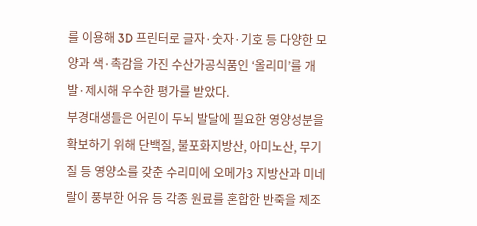를 이용해 3D 프린터로 글자·숫자·기호 등 다양한 모양과 색·촉감을 가진 수산가공식품인 ‘올리미’를 개발·제시해 우수한 평가를 받았다.
부경대생들은 어린이 두뇌 발달에 필요한 영양성분을 확보하기 위해 단백질, 불포화지방산, 아미노산, 무기질 등 영양소를 갖춘 수리미에 오메가3 지방산과 미네랄이 풍부한 어유 등 각종 원료를 혼합한 반죽을 제조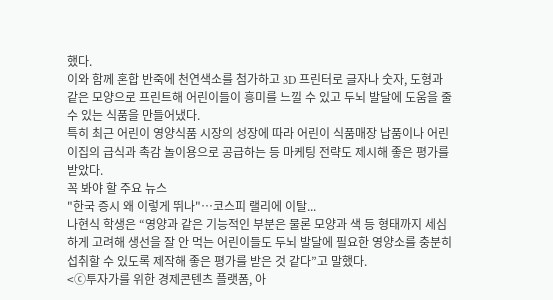했다.
이와 함께 혼합 반죽에 천연색소를 첨가하고 3D 프린터로 글자나 숫자, 도형과 같은 모양으로 프린트해 어린이들이 흥미를 느낄 수 있고 두뇌 발달에 도움을 줄 수 있는 식품을 만들어냈다.
특히 최근 어린이 영양식품 시장의 성장에 따라 어린이 식품매장 납품이나 어린이집의 급식과 촉감 놀이용으로 공급하는 등 마케팅 전략도 제시해 좋은 평가를 받았다.
꼭 봐야 할 주요 뉴스
"한국 증시 왜 이렇게 뛰나"…코스피 랠리에 이탈...
나현식 학생은 “영양과 같은 기능적인 부분은 물론 모양과 색 등 형태까지 세심하게 고려해 생선을 잘 안 먹는 어린이들도 두뇌 발달에 필요한 영양소를 충분히 섭취할 수 있도록 제작해 좋은 평가를 받은 것 같다”고 말했다.
<ⓒ투자가를 위한 경제콘텐츠 플랫폼, 아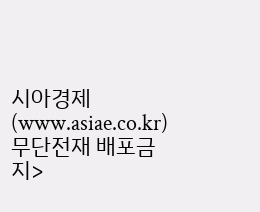시아경제(www.asiae.co.kr) 무단전재 배포금지>